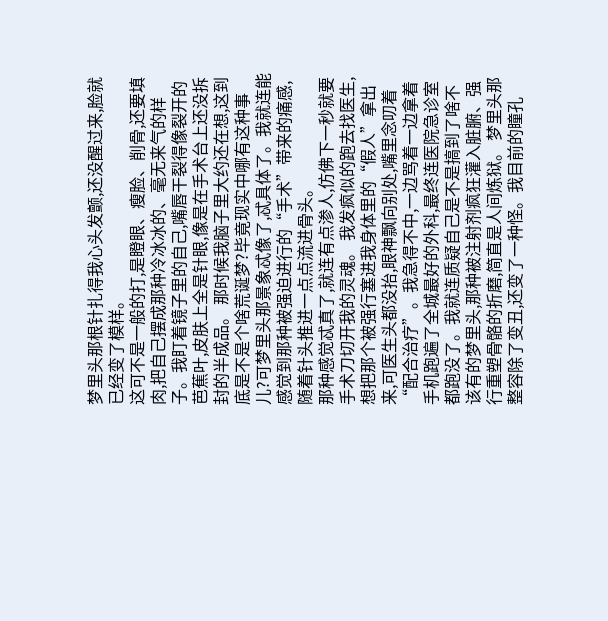梦里头那根针扎得我心头发颤,还没醒过来,脸就已经变了模样。
这可不是一般的打,是瞪眼、瘦脸、削骨,还要填肉,把自己摆成那种冷冰冰的、毫无来气的样子。我盯着镜子里的自己,嘴唇干裂得像裂开的芭蕉叶,皮肤上全是针眼,像是在手术台上还没拆封的半成品。 那时候我脑子里大约还在想,这到底是不是个啥荒诞梦?毕竟现实中哪有这种事儿?可梦里头那景象忒像了,忒具体了。我就连能感觉到那种被强迫进行的“手术”带来的痛感,随着针头推进一点点流进骨头。
那种感觉忒真了,就连有点渗人,仿佛下一秒就要手术刀切开我的灵魂。 我发疯似的跑去找医生,想把那个被强行塞进我身体里的“假人”拿出来,可医生头都没抬,眼神飘向别处,嘴里念叨着“配合治疗”。我急得不中,一边骂着一边拿着手机跑遍了全城最好的外科,最终连医院急诊室都跑没了。我就连质疑自己是不是搞到了啥不该有的梦里头,那种被注射剂疯狂灌入脏腑、强行重塑骨骼的折磨,简直是人间炼狱。 梦里头那整容除了变丑,还变了一种怪。我目前的瞳孔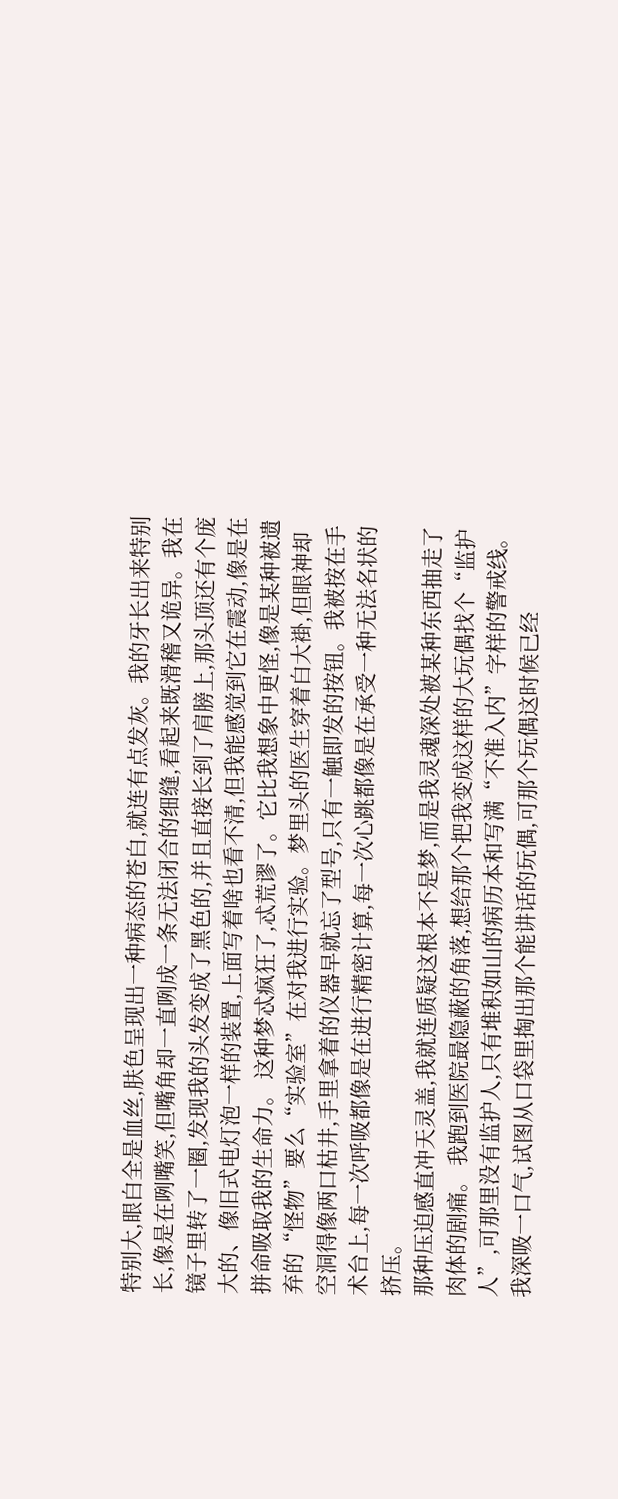特别大,眼白全是血丝,肤色呈现出一种病态的苍白,就连有点发灰。我的牙长出来特别长,像是在咧嘴笑,但嘴角却一直咧成一条无法闭合的细缝,看起来既滑稽又诡异。我在镜子里转了一圈,发现我的头发变成了黑色的,并且直接长到了肩膀上,那头顶还有个庞大的、像旧式电灯泡一样的装置,上面写着啥也看不清,但我能感觉到它在震动,像是在拼命吸取我的生命力。 这种梦忒疯狂了,忒荒谬了。它比我想象中更怪,像是某种被遗弃的“怪物”要么“实验室”在对我进行实验。梦里头的医生穿着白大褂,但眼神却空洞得像两口枯井,手里拿着的仪器早就忘了型号,只有一触即发的按钮。我被按在手术台上,每一次呼吸都像是在进行精密计算,每一次心跳都像是在承受一种无法名状的挤压。
那种压迫感直冲天灵盖,我就连质疑这根本不是梦,而是我灵魂深处被某种东西抽走了肉体的剧痛。 我跑到医院最隐蔽的角落,想给那个把我变成这样的大玩偶找个“监护人”,可那里没有监护人,只有堆积如山的病历本和写满“不准入内”字样的警戒线。我深吸一口气,试图从口袋里掏出那个能讲话的玩偶,可那个玩偶这时候已经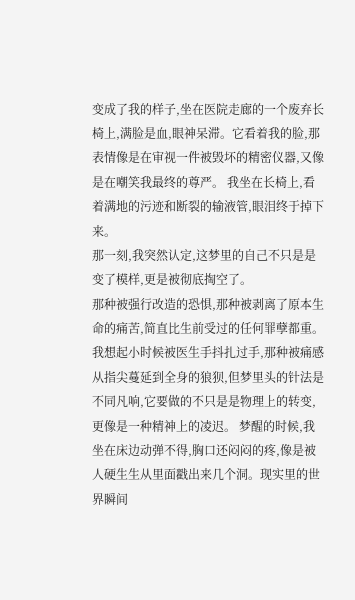变成了我的样子,坐在医院走廊的一个废弃长椅上,满脸是血,眼神呆滞。它看着我的脸,那表情像是在审视一件被毁坏的精密仪器,又像是在嘲笑我最终的尊严。 我坐在长椅上,看着满地的污迹和断裂的输液管,眼泪终于掉下来。
那一刻,我突然认定,这梦里的自己不只是是变了模样,更是被彻底掏空了。
那种被强行改造的恐惧,那种被剥离了原本生命的痛苦,简直比生前受过的任何罪孽都重。
我想起小时候被医生手抖扎过手,那种被痛感从指尖蔓延到全身的狼狈,但梦里头的针法是不同凡响,它要做的不只是是物理上的转变,更像是一种精神上的凌迟。 梦醒的时候,我坐在床边动弹不得,胸口还闷闷的疼,像是被人硬生生从里面戳出来几个洞。现实里的世界瞬间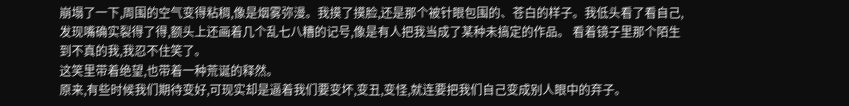崩塌了一下,周围的空气变得粘稠,像是烟雾弥漫。我摸了摸脸,还是那个被针眼包围的、苍白的样子。我低头看了看自己,发现嘴确实裂得了得,额头上还画着几个乱七八糟的记号,像是有人把我当成了某种未搞定的作品。 看着镜子里那个陌生到不真的我,我忍不住笑了。
这笑里带着绝望,也带着一种荒诞的释然。
原来,有些时候我们期待变好,可现实却是逼着我们要变坏,变丑,变怪,就连要把我们自己变成别人眼中的弃子。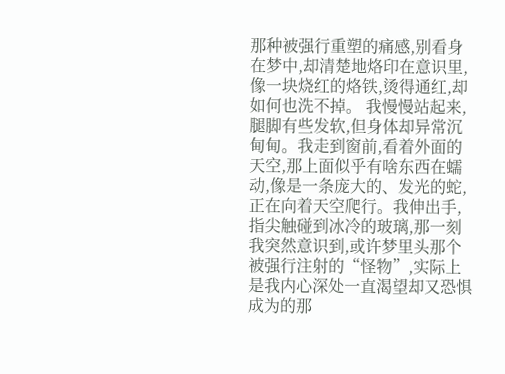那种被强行重塑的痛感,别看身在梦中,却清楚地烙印在意识里,像一块烧红的烙铁,烫得通红,却如何也洗不掉。 我慢慢站起来,腿脚有些发软,但身体却异常沉甸甸。我走到窗前,看着外面的天空,那上面似乎有啥东西在蠕动,像是一条庞大的、发光的蛇,正在向着天空爬行。我伸出手,指尖触碰到冰冷的玻璃,那一刻我突然意识到,或许梦里头那个被强行注射的“怪物”,实际上是我内心深处一直渴望却又恐惧成为的那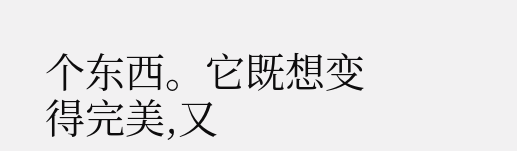个东西。它既想变得完美,又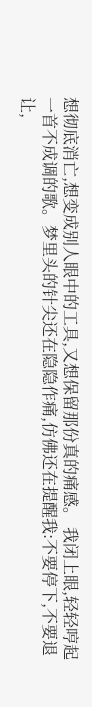想彻底消亡,想变成别人眼中的工具,又想保留那份真的痛感。 我闭上眼,轻轻哼起一首不成调的歌。梦里头的针尖还在隐隐作痛,仿佛还在提醒我:不要停下,不要退让,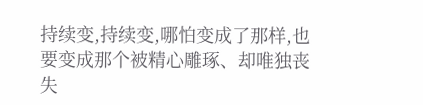持续变,持续变,哪怕变成了那样,也要变成那个被精心雕琢、却唯独丧失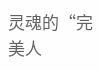灵魂的“完美人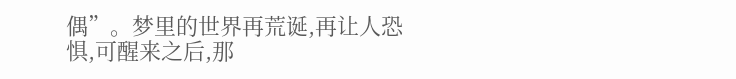偶”。梦里的世界再荒诞,再让人恐惧,可醒来之后,那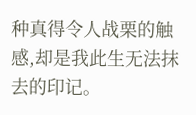种真得令人战栗的触感,却是我此生无法抹去的印记。